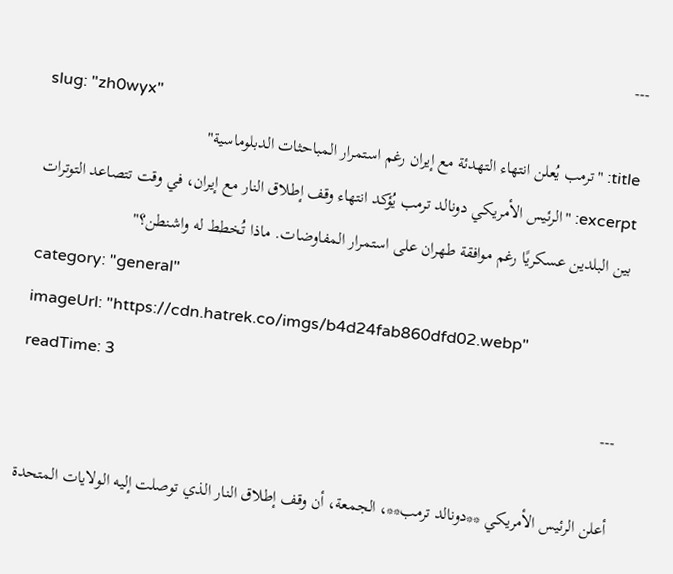---
slug: "zh0wyx"
title: "ترمب يُعلن انتهاء التهدئة مع إيران رغم استمرار المباحثات الدبلوماسية"
excerpt: "الرئيس الأمريكي دونالد ترمب يُؤكد انتهاء وقف إطلاق النار مع إيران، في وقت تتصاعد التوترات بين البلدين عسكريًا رغم موافقة طهران على استمرار المفاوضات. ماذا تُخطط له واشنطن؟"
category: "general"
imageUrl: "https://cdn.hatrek.co/imgs/b4d24fab860dfd02.webp"
readTime: 3
---

أعلن الرئيس الأمريكي **دونالد ترمب**، الجمعة، أن وقف إطلاق النار الذي توصلت إليه الولايات المتحدة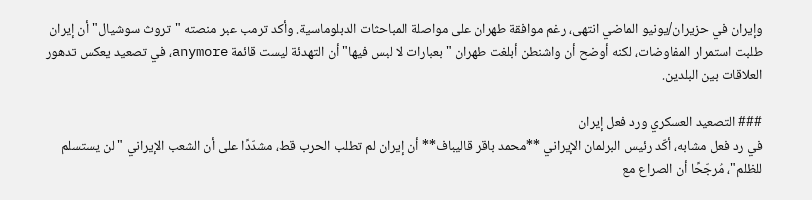وإيران في حزيران/يونيو الماضي انتهى، رغم موافقة طهران على مواصلة المباحثات الدبلوماسية. وأكد ترمب عبر منصته "تروث سوشيال" أن إيران طلبت استمرار المفاوضات، لكنه أوضح أن واشنطن أبلغت طهران "بعبارات لا لبس فيها" أن التهدئة ليست قائمة anymore، في تصعيد يعكس تدهور العلاقات بين البلدين.

### التصعيد العسكري ورد فعل إيران
في رد فعل مشابه، أكّد رئيس البرلمان الإيراني **محمد باقر قاليباف** أن إيران لم تطلب الحرب قط، مشدّدًا على أن الشعب الإيراني "لن يستسلم للظلم"، مُرجّحًا أن الصراع مع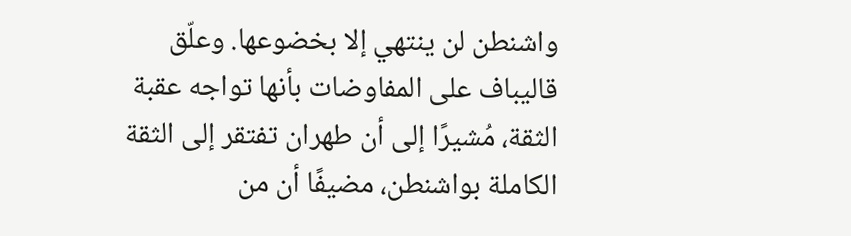واشنطن لن ينتهي إلا بخضوعها. وعلّق قاليباف على المفاوضات بأنها تواجه عقبة الثقة، مُشيرًا إلى أن طهران تفتقر إلى الثقة الكاملة بواشنطن، مضيفًا أن من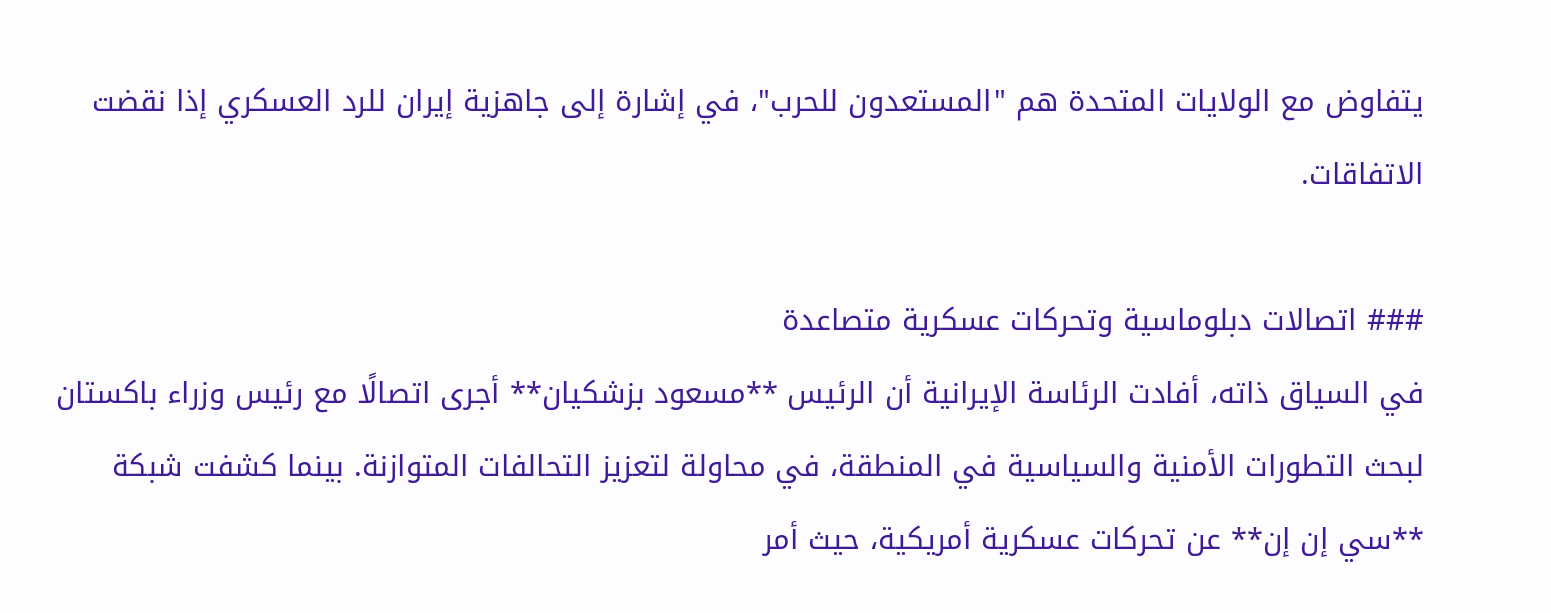يتفاوض مع الولايات المتحدة هم "المستعدون للحرب"، في إشارة إلى جاهزية إيران للرد العسكري إذا نقضت الاتفاقات.

### اتصالات دبلوماسية وتحركات عسكرية متصاعدة
في السياق ذاته، أفادت الرئاسة الإيرانية أن الرئيس **مسعود بزشكيان** أجرى اتصالًا مع رئيس وزراء باكستان لبحث التطورات الأمنية والسياسية في المنطقة، في محاولة لتعزيز التحالفات المتوازنة. بينما كشفت شبكة **سي إن إن** عن تحركات عسكرية أمريكية، حيث أمر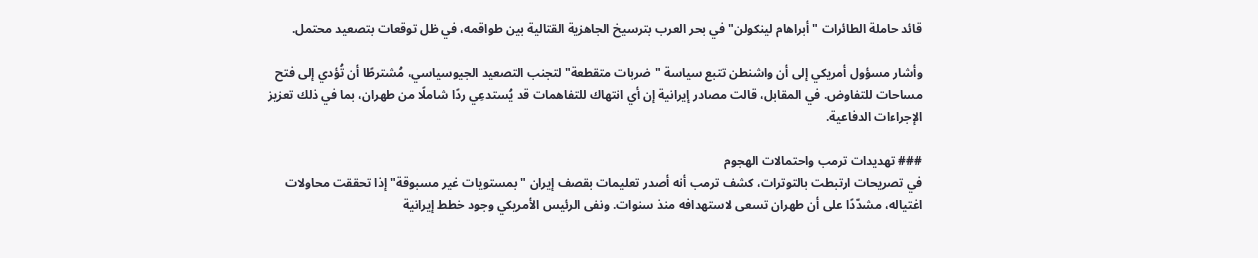قائد حاملة الطائرات "أبراهام لينكولن" في بحر العرب بترسيخ الجاهزية القتالية بين طواقمه، في ظل توقعات بتصعيد محتمل.

وأشار مسؤول أمريكي إلى أن واشنطن تتبع سياسة "ضربات متقطعة" لتجنب التصعيد الجيوسياسي، مُشترطًا أن تُؤدي إلى فتح مساحات للتفاوض. في المقابل، قالت مصادر إيرانية إن أي انتهاك للتفاهمات قد يُستدعِي ردًا شاملًا من طهران، بما في ذلك تعزيز الإجراءات الدفاعية.

### تهديدات ترمب واحتمالات الهجوم
في تصريحات ارتبطت بالتوترات، كشف ترمب أنه أصدر تعليمات بقصف إيران "بمستويات غير مسبوقة" إذا تحققت محاولات اغتياله، مشدّدًا على أن طهران تسعى لاستهدافه منذ سنوات. ونفى الرئيس الأمريكي وجود خطط إيرانية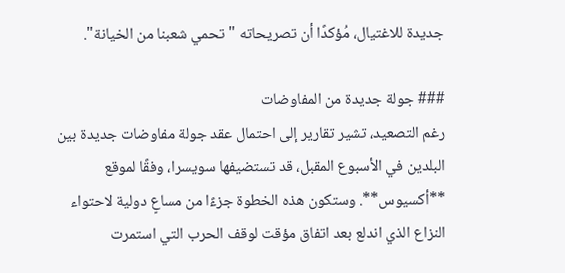جديدة للاغتيال، مُؤكدًا أن تصريحاته "تحمي شعبنا من الخيانة".

### جولة جديدة من المفاوضات
رغم التصعيد، تشير تقارير إلى احتمال عقد جولة مفاوضات جديدة بين البلدين في الأسبوع المقبل، قد تستضيفها سويسرا، وفقًا لموقع **أكسيوس**. وستكون هذه الخطوة جزءًا من مساعٍ دولية لاحتواء النزاع الذي اندلع بعد اتفاق مؤقت لوقف الحرب التي استمرت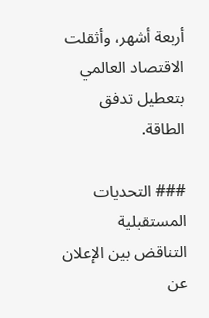أربعة أشهر، وأثقلت الاقتصاد العالمي بتعطيل تدفق الطاقة.

### التحديات المستقبلية
التناقض بين الإعلان عن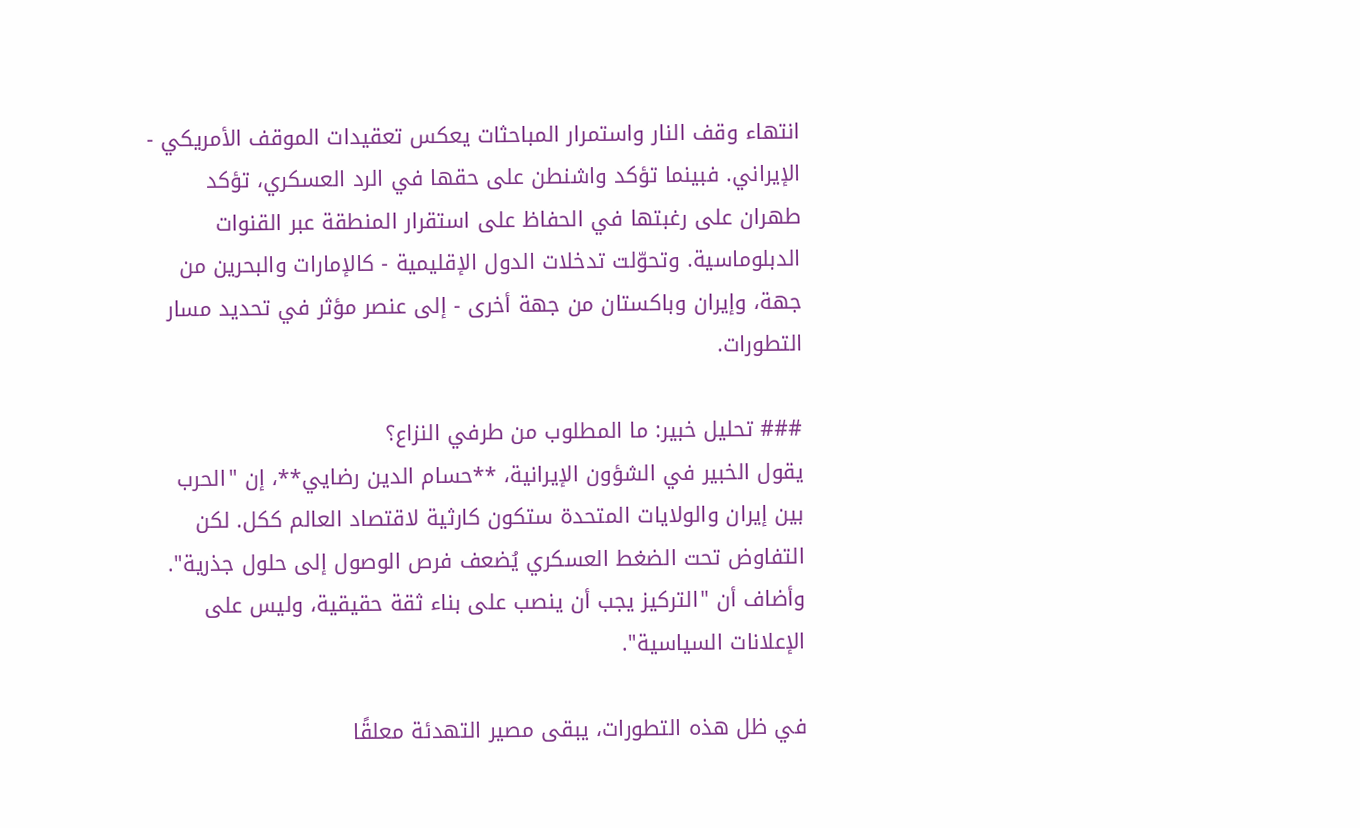انتهاء وقف النار واستمرار المباحثات يعكس تعقيدات الموقف الأمريكي - الإيراني. فبينما تؤكد واشنطن على حقها في الرد العسكري، تؤكد طهران على رغبتها في الحفاظ على استقرار المنطقة عبر القنوات الدبلوماسية. وتحوّلت تدخلات الدول الإقليمية - كالإمارات والبحرين من جهة، وإيران وباكستان من جهة أخرى - إلى عنصر مؤثر في تحديد مسار التطورات.

### تحليل خبير: ما المطلوب من طرفي النزاع؟
يقول الخبير في الشؤون الإيرانية، **حسام الدين رضايي**، إن "الحرب بين إيران والولايات المتحدة ستكون كارثية لاقتصاد العالم ككل. لكن التفاوض تحت الضغط العسكري يُضعف فرص الوصول إلى حلول جذرية". وأضاف أن "التركيز يجب أن ينصب على بناء ثقة حقيقية، وليس على الإعلانات السياسية".

في ظل هذه التطورات، يبقى مصير التهدئة معلقًا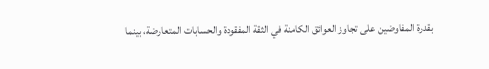بقدرة المفاوضين على تجاوز العوائق الكامنة في الثقة المفقودة والحسابات المتعارضة، بينما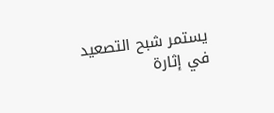يستمر شبح التصعيد في إثارة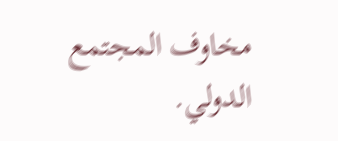مخاوف المجتمع الدولي.